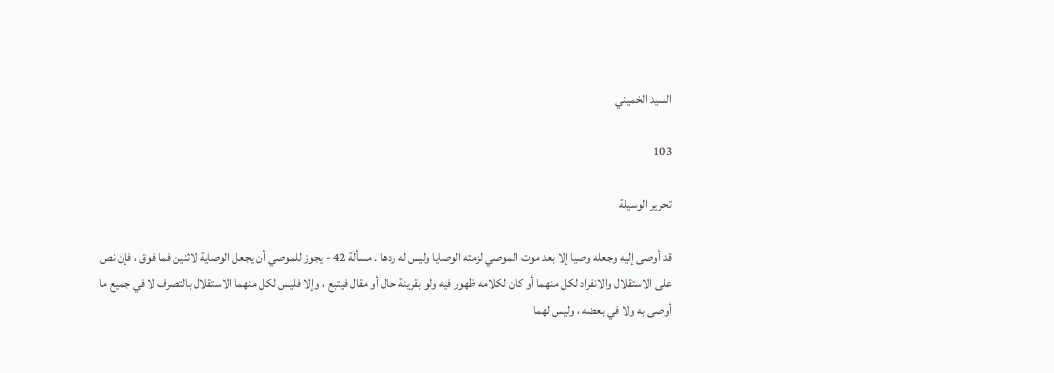السيد الخميني

103

تحرير الوسيلة

قد أوصى إليه وجعله وصيا إلا بعد موت الموصي لزمته الوصايا وليس له ردها . مسألة 42 - يجوز للموصي أن يجعل الوصاية لاثنين فما فوق ، فإن نص على الاستقلال والانفراد لكل منهما أو كان لكلامه ظهور فيه ولو بقرينة حال أو مقال فيتبع ، وإلا فليس لكل منهما الاستقلال بالتصرف لا في جميع ما أوصى به ولا في بعضه ، وليس لهما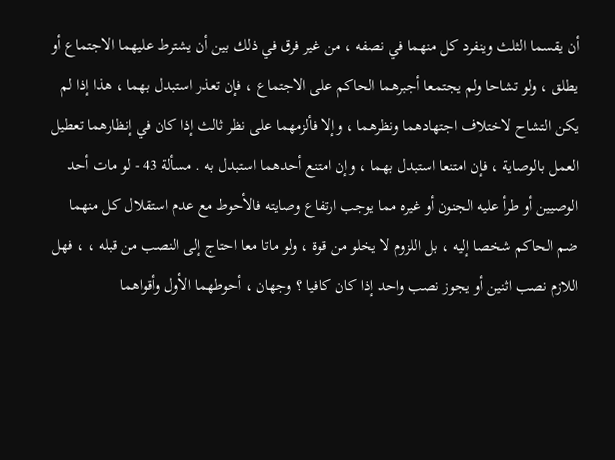أن يقسما الثلث وينفرد كل منهما في نصفه ، من غير فرق في ذلك بين أن يشترط عليهما الاجتماع أو يطلق ، ولو تشاحا ولم يجتمعا أجبرهما الحاكم على الاجتماع ، فإن تعذر استبدل بهما ، هذا إذا لم يكن التشاح لاختلاف اجتهادهما ونظرهما ، وإلا فألزمهما على نظر ثالث إذا كان في إنظارهما تعطيل العمل بالوصاية ، فإن امتنعا استبدل بهما ، وإن امتنع أحدهما استبدل به . مسألة 43 - لو مات أحد الوصيين أو طرأ عليه الجنون أو غيره مما يوجب ارتفاع وصايته فالأحوط مع عدم استقلال كل منهما ضم الحاكم شخصا إليه ، بل اللزوم لا يخلو من قوة ، ولو ماتا معا احتاج إلى النصب من قبله ، ، فهل اللازم نصب اثنين أو يجوز نصب واحد إذا كان كافيا ؟ وجهان ، أحوطهما الأول وأقواهما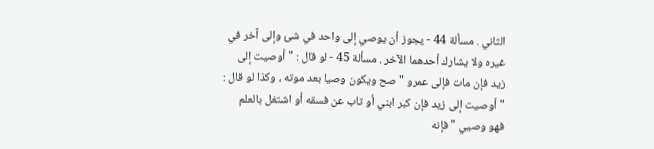الثاني . مسألة 44 - يجوز أن يوصي إلى واحد في شئ وإلى آخر في غيره ولا يشارك أحدهما الآخر . مسألة 45 - لو قال : " أوصيت إلى زيد فإن مات فإلى عمرو " صح ويكون وصيا بعد موته ، وكذا لو قال : " أوصيت إلى زيد فإن كبر ابني أو تاب عن فسقه أو اشتغل بالعلم فهو وصيي " فإنه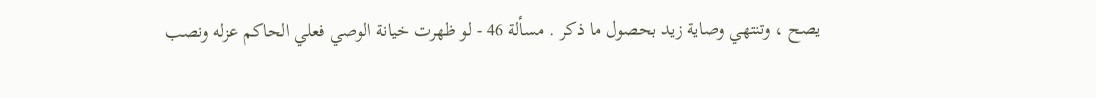يصح ، وتنتهي وصاية زيد بحصول ما ذكر . مسألة 46 - لو ظهرت خيانة الوصي فعلي الحاكم عزله ونصب